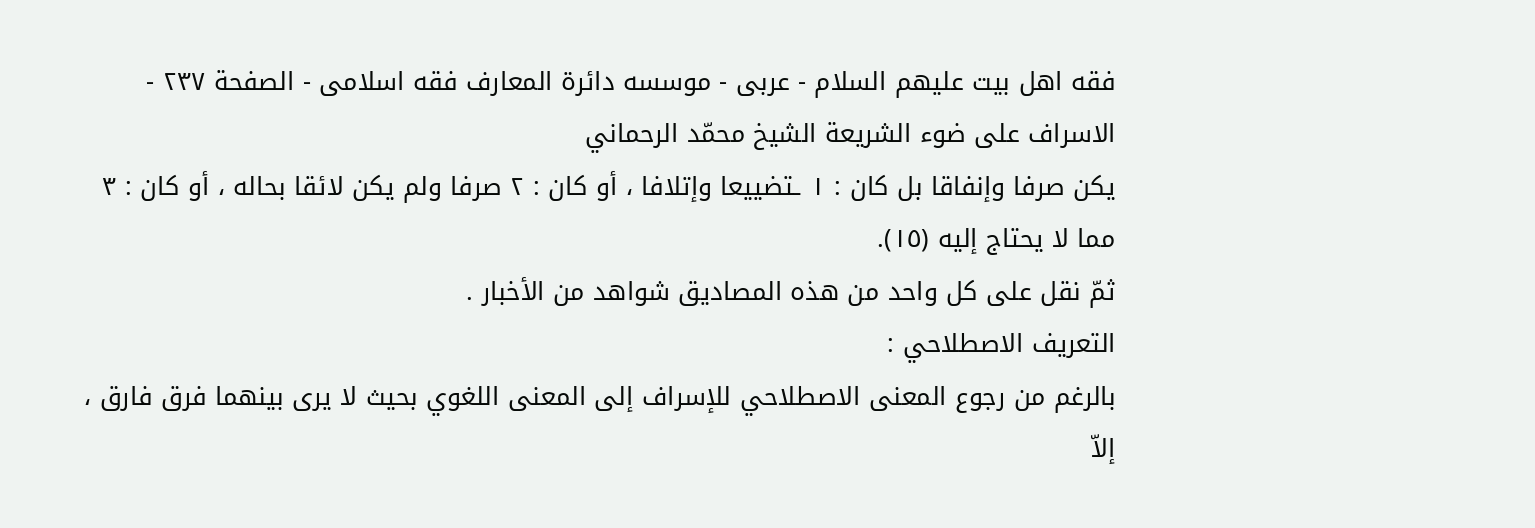فقه اهل بیت علیهم السلام - عربی - موسسه دائرة المعارف فقه اسلامی - الصفحة ٢٣٧ - الاسراف على ضوء الشريعة الشيخ محمّد الرحماني
يكن صرفا وإنفاقا بل كان : ١ ـتضييعا وإتلافا ، أو كان : ٢ صرفا ولم يكن لائقا بحاله ، أو كان : ٣ مما لا يحتاج إليه (١٥).
ثمّ نقل على كل واحد من هذه المصاديق شواهد من الأخبار .
التعريف الاصطلاحي :
بالرغم من رجوع المعنى الاصطلاحي للإسراف إلى المعنى اللغوي بحيث لا يرى بينهما فرق فارق ، إلاّ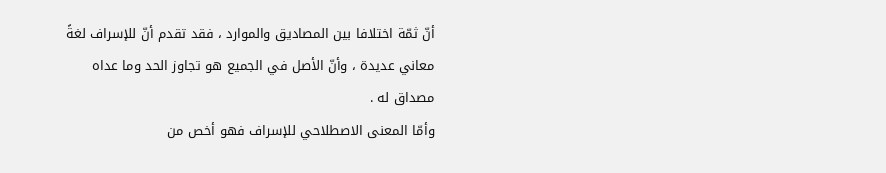أنّ ثمّة اختلافا بين المصاديق والموارد ، فقد تقدم أنّ للإسراف لغةً معاني عديدة ، وأنّ الأصل في الجميع هو تجاوز الحد وما عداه مصداق له .
وأمّا المعنى الاصطلاحي للإسراف فهو أخص من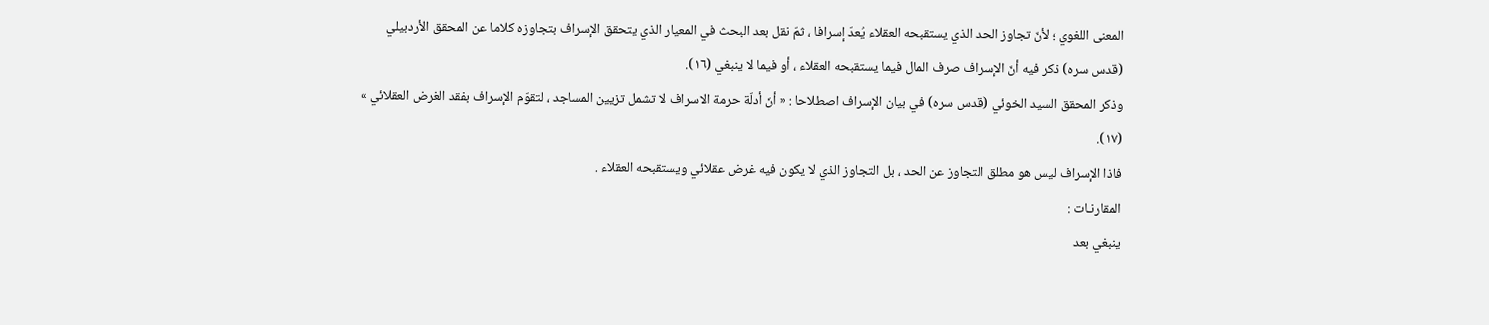المعنى اللغوي ؛ لأنّ تجاوز الحد الذي يستقبحه العقلاء يُعدّ إسرافا ، ثمّ نقل بعد البحث في المعيار الذي يتحقق الإسراف بتجاوزه كلاما عن المحقق الأردبيلي (قدس سره) ذكر فيه أنّ الإسراف صرف المال فيما يستقبحه العقلاء ، أو فيما لا ينبغي (١٦).
وذكر المحقق السيد الخوئي (قدس سره) في بيان الإسراف اصطلاحا : « أنّ أدلّة حرمة الاسراف لا تشمل تزيين المساجد ، لتقوّم الإسراف بفقد الغرض العقلائي » (١٧).
فاذا الإسراف ليس هو مطلق التجاوز عن الحد ، بل التجاوز الذي لا يكون فيه غرض عقلائي ويستقبحه العقلاء .
المقارنـات :
ينبغي بعد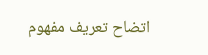اتضاح تعريف مفهوم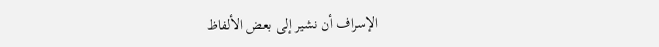الإسراف أن نشير إلى بعض الألفاظ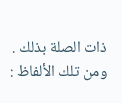ذات الصلة بذلك . ومن تلك الألفاظ :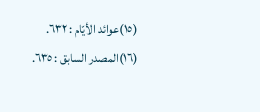(١٥)عوائد الأيّام : ٦٣٢.
(١٦)المصدر السابق : ٦٣٥.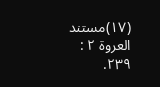(١٧)مستند العروة ٢ : ٢٣٩.